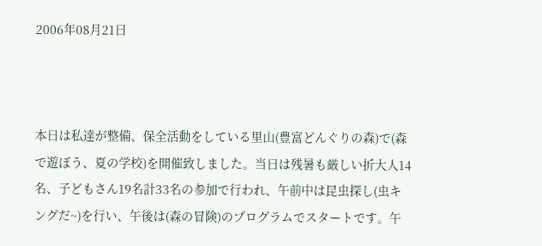2006年08月21日



本日は私達が整備、保全活動をしている里山(豊富どんぐりの森)で(森で遊ぼう、夏の学校)を開催致しました。当日は残暑も厳しい折大人14名、子どもさん19名計33名の参加で行われ、午前中は昆虫探し(虫キングだ~)を行い、午後は(森の冒険)のプログラムでスタートです。午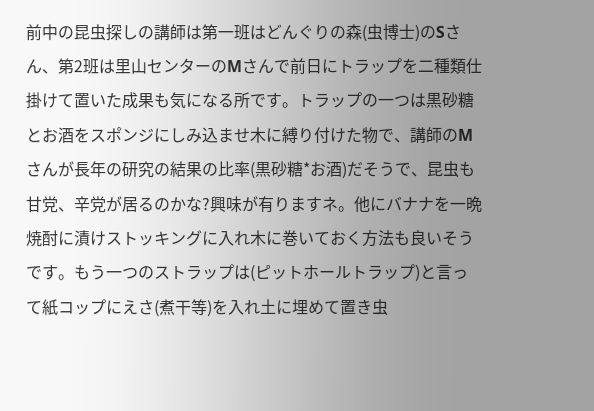前中の昆虫探しの講師は第一班はどんぐりの森(虫博士)のSさん、第2班は里山センターのMさんで前日にトラップを二種類仕掛けて置いた成果も気になる所です。トラップの一つは黒砂糖とお酒をスポンジにしみ込ませ木に縛り付けた物で、講師のMさんが長年の研究の結果の比率(黒砂糖*お酒)だそうで、昆虫も甘党、辛党が居るのかな?興味が有りますネ。他にバナナを一晩焼酎に漬けストッキングに入れ木に巻いておく方法も良いそうです。もう一つのストラップは(ピットホールトラップ)と言って紙コップにえさ(煮干等)を入れ土に埋めて置き虫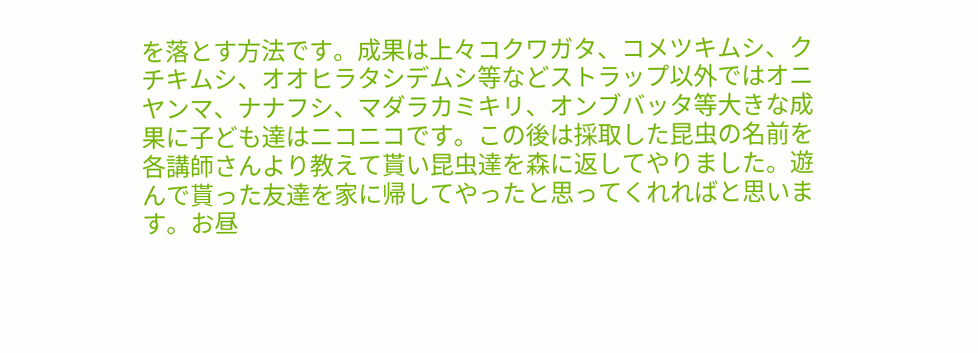を落とす方法です。成果は上々コクワガタ、コメツキムシ、クチキムシ、オオヒラタシデムシ等などストラップ以外ではオニヤンマ、ナナフシ、マダラカミキリ、オンブバッタ等大きな成果に子ども達はニコニコです。この後は採取した昆虫の名前を各講師さんより教えて貰い昆虫達を森に返してやりました。遊んで貰った友達を家に帰してやったと思ってくれればと思います。お昼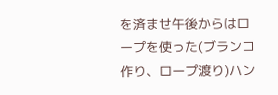を済ませ午後からはロープを使った(ブランコ作り、ロープ渡り)ハン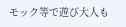モック等で遊び大人も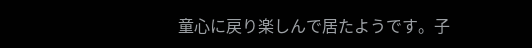童心に戻り楽しんで居たようです。子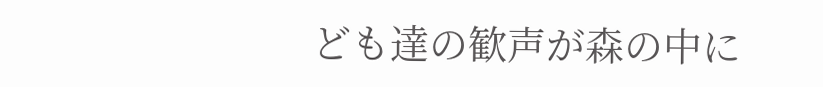ども達の歓声が森の中に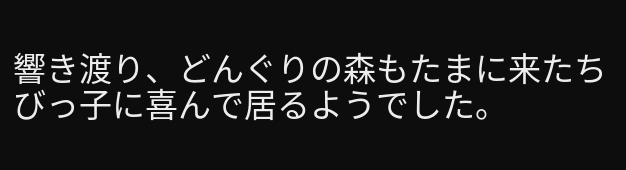響き渡り、どんぐりの森もたまに来たちびっ子に喜んで居るようでした。